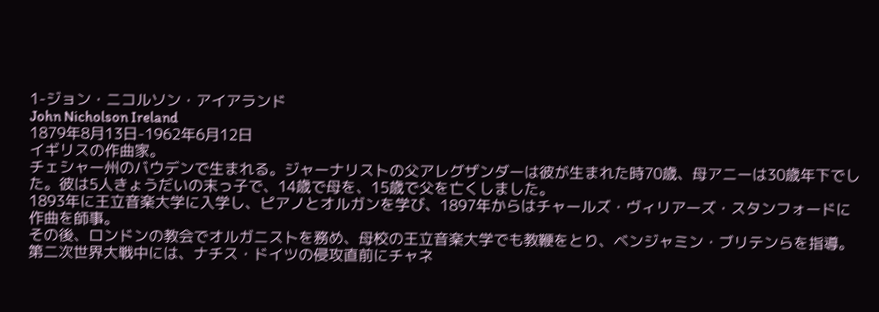1-ジョン・ニコルソン・アイアランド
John Nicholson Ireland
1879年8月13日-1962年6月12日
イギリスの作曲家。
チェシャー州のバウデンで生まれる。ジャーナリストの父アレグザンダーは彼が生まれた時70歳、母アニーは30歳年下でした。彼は5人きょうだいの末っ子で、14歳で母を、15歳で父を亡くしました。
1893年に王立音楽大学に入学し、ピアノとオルガンを学び、1897年からはチャールズ・ヴィリアーズ・スタンフォードに作曲を師事。
その後、ロンドンの教会でオルガニストを務め、母校の王立音楽大学でも教鞭をとり、ベンジャミン・ブリテンらを指導。
第二次世界大戦中には、ナチス・ドイツの侵攻直前にチャネ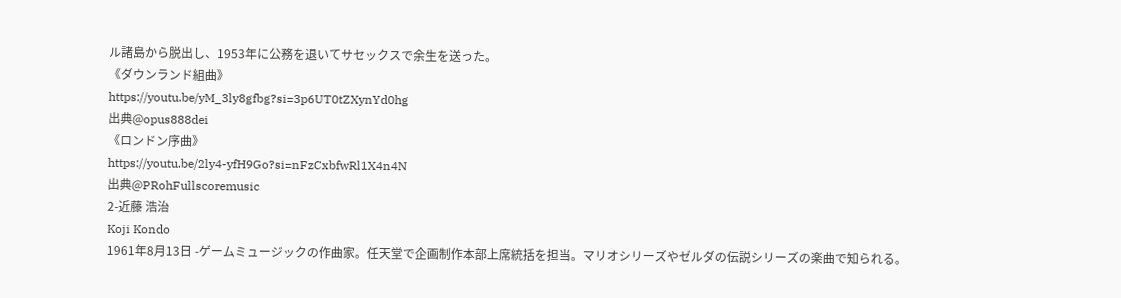ル諸島から脱出し、1953年に公務を退いてサセックスで余生を送った。
《ダウンランド組曲》
https://youtu.be/yM_3ly8gfbg?si=3p6UT0tZXynYd0hg
出典@opus888dei
《ロンドン序曲》
https://youtu.be/2ly4-yfH9Go?si=nFzCxbfwRl1X4n4N
出典@PRohFullscoremusic
2-近藤 浩治
Koji Kondo
1961年8月13日 -ゲームミュージックの作曲家。任天堂で企画制作本部上席統括を担当。マリオシリーズやゼルダの伝説シリーズの楽曲で知られる。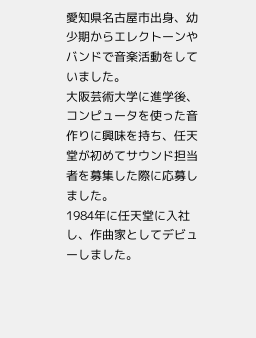愛知県名古屋市出身、幼少期からエレクトーンやバンドで音楽活動をしていました。
大阪芸術大学に進学後、コンピュータを使った音作りに興味を持ち、任天堂が初めてサウンド担当者を募集した際に応募しました。
1984年に任天堂に入社し、作曲家としてデビューしました。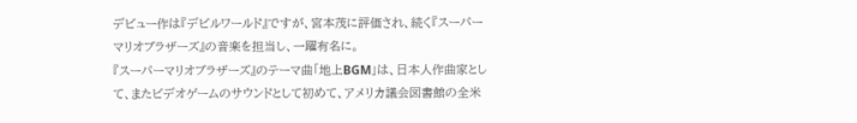デビュー作は『デビルワールド』ですが、宮本茂に評価され、続く『スーパーマリオブラザーズ』の音楽を担当し、一躍有名に。
『スーパーマリオブラザーズ』のテーマ曲「地上BGM」は、日本人作曲家として、またビデオゲームのサウンドとして初めて、アメリカ議会図書館の全米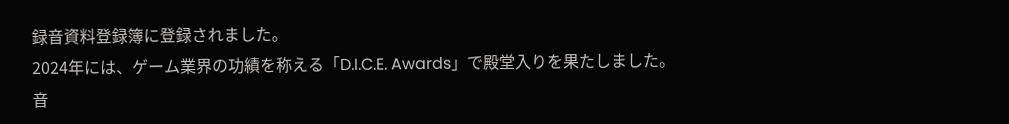録音資料登録簿に登録されました。
2024年には、ゲーム業界の功績を称える「D.I.C.E. Awards」で殿堂入りを果たしました。
音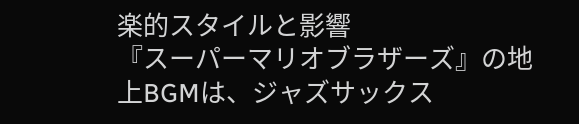楽的スタイルと影響
『スーパーマリオブラザーズ』の地上BGMは、ジャズサックス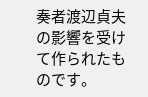奏者渡辺貞夫の影響を受けて作られたものです。